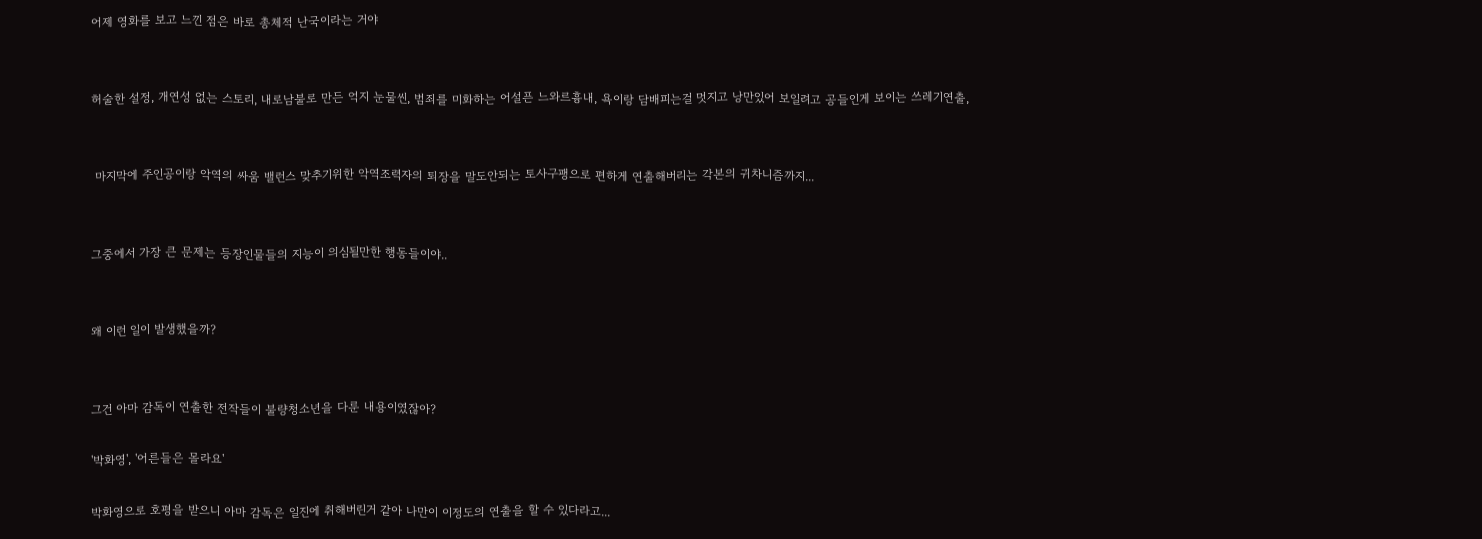어제 영화를 보고 느낀 점은 바로 총체적 난국이라는 거야


허술한 설정, 개연성 없는 스토리, 내로남불로 만든 억지 눈물씬, 범죄를 미화하는 어설픈 느와르흉내, 욕이랑 담배피는걸 멋지고 낭만있어 보일려고 공들인게 보이는 쓰레기연출,


 마지막에 주인공이랑 악역의 싸움 밸런스 맞추기위한 악역조력자의 퇴장을 말도안되는 토사구팽으로 편하게 연출해버리는 각본의 귀차니즘까지...


그중에서 가장 큰 문제는 등장인물들의 지능이 의심될만한 행동들이야..


왜 이런 일이 발생했을까?


그건 아마 감독이 연출한 전작들이 불량청소년을 다룬 내용이였잖아?

'박화영', '어른들은 몰라요'

박화영으로 호평을 받으니 아마 감독은 일진에 취해버린거 같아 나만이 이정도의 연출을 할 수 있다라고...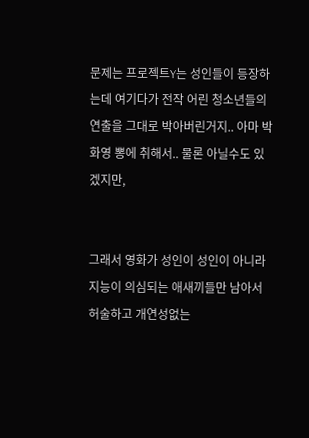문제는 프로젝트Y는 성인들이 등장하는데 여기다가 전작 어린 청소년들의 연출을 그대로 박아버린거지.. 아마 박화영 뽕에 취해서.. 물론 아닐수도 있겠지만,


그래서 영화가 성인이 성인이 아니라 지능이 의심되는 애새끼들만 남아서 허술하고 개연성없는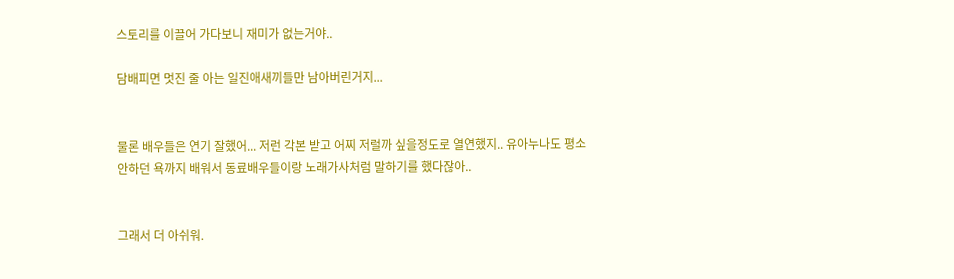스토리를 이끌어 가다보니 재미가 없는거야..

담배피면 멋진 줄 아는 일진애새끼들만 남아버린거지...


물론 배우들은 연기 잘했어... 저런 각본 받고 어찌 저럴까 싶을정도로 열연했지.. 유아누나도 평소 안하던 욕까지 배워서 동료배우들이랑 노래가사처럼 말하기를 했다잖아..


그래서 더 아쉬워.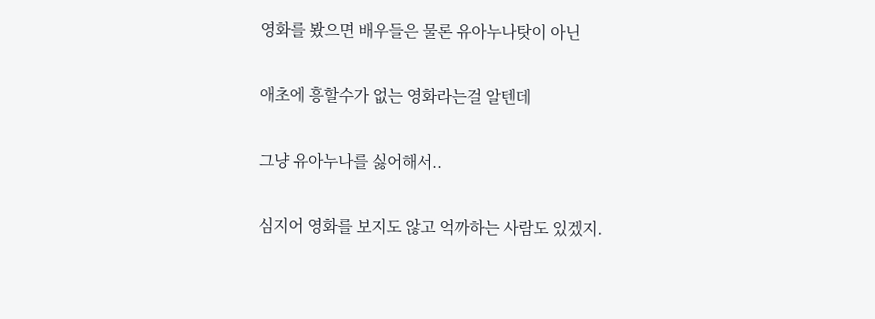영화를 봤으면 배우들은 물론 유아누나탓이 아닌

애초에 흥할수가 없는 영화라는걸 알텐데

그냥 유아누나를 싫어해서..

심지어 영화를 보지도 않고 억까하는 사람도 있겠지.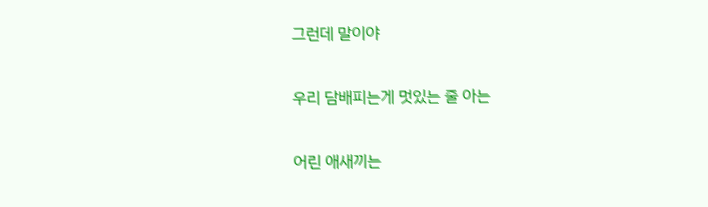그런데 말이야

우리 담배피는게 멋있는 줄 아는

어린 애새끼는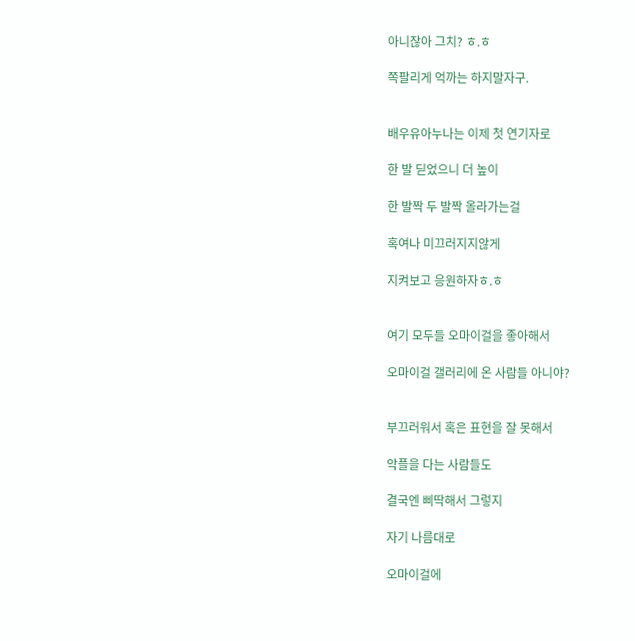아니잖아 그치? ㅎ.ㅎ

쪽팔리게 억까는 하지말자구.


배우유아누나는 이제 첫 연기자로

한 발 딛었으니 더 높이

한 발짝 두 발짝 올라가는걸

혹여나 미끄러지지않게

지켜보고 응원하자ㅎ.ㅎ


여기 모두들 오마이걸을 좋아해서

오마이걸 갤러리에 온 사람들 아니야?


부끄러워서 혹은 표현을 잘 못해서

악플을 다는 사람들도

결국엔 삐딱해서 그렇지

자기 나름대로

오마이걸에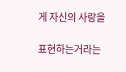게 자신의 사랑을

표현하는거라는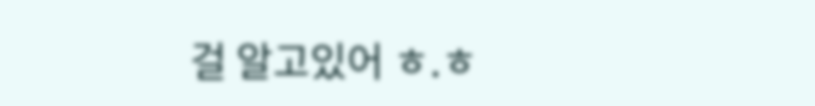걸 알고있어 ㅎ.ㅎ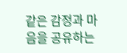같은 감정과 마음을 공유하는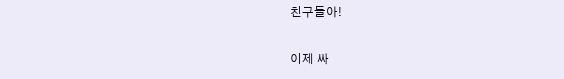친구들아!

이제 싸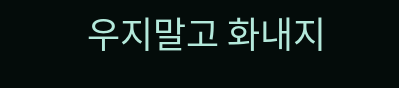우지말고 화내지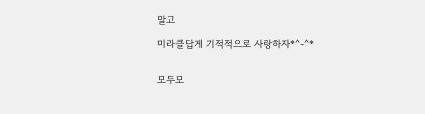말고

미라클답게 기적적으로 사랑하자*^-^*


모두모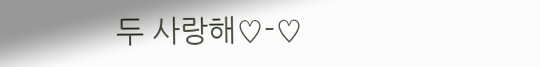두 사랑해♡-♡